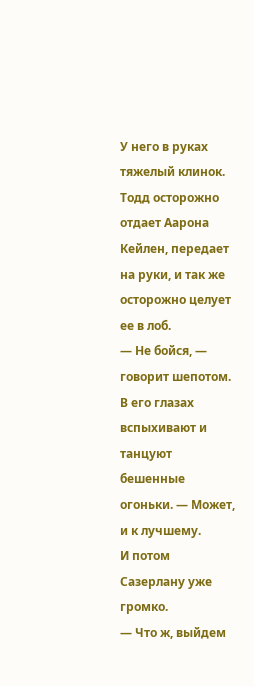У него в руках тяжелый клинок.
Тодд осторожно отдает Аарона Кейлен, передает на руки, и так же осторожно целует ее в лоб.
— Не бойся, — говорит шепотом. В его глазах вспыхивают и танцуют бешенные огоньки. — Может, и к лучшему.
И потом Сазерлану уже громко.
— Что ж, выйдем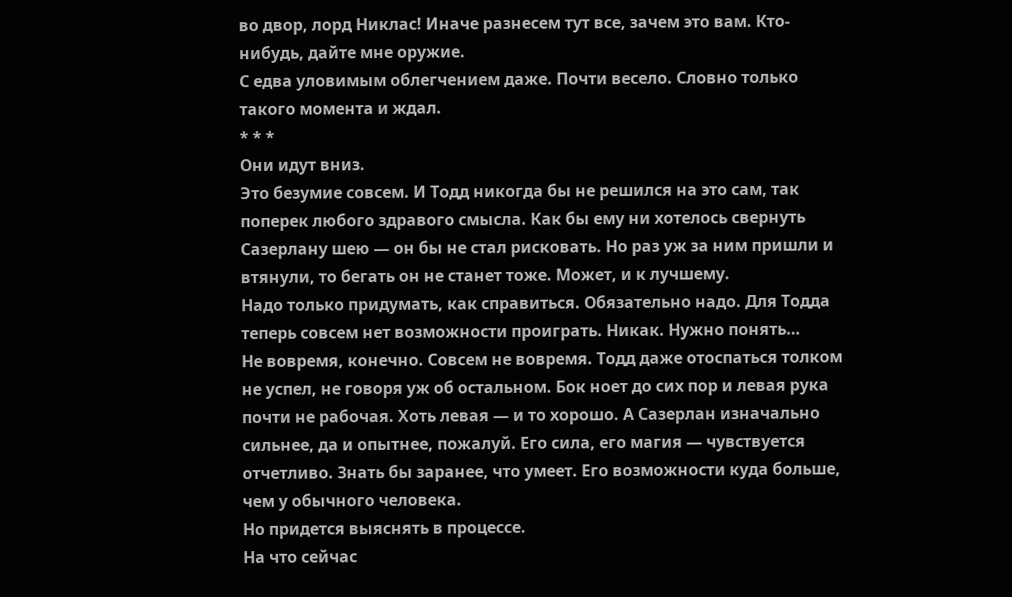во двор, лорд Никлас! Иначе разнесем тут все, зачем это вам. Кто-нибудь, дайте мне оружие.
С едва уловимым облегчением даже. Почти весело. Словно только такого момента и ждал.
* * *
Они идут вниз.
Это безумие совсем. И Тодд никогда бы не решился на это сам, так поперек любого здравого смысла. Как бы ему ни хотелось свернуть Сазерлану шею — он бы не стал рисковать. Но раз уж за ним пришли и втянули, то бегать он не станет тоже. Может, и к лучшему.
Надо только придумать, как справиться. Обязательно надо. Для Тодда теперь совсем нет возможности проиграть. Никак. Нужно понять…
Не вовремя, конечно. Совсем не вовремя. Тодд даже отоспаться толком не успел, не говоря уж об остальном. Бок ноет до сих пор и левая рука почти не рабочая. Хоть левая — и то хорошо. А Сазерлан изначально сильнее, да и опытнее, пожалуй. Его сила, его магия — чувствуется отчетливо. Знать бы заранее, что умеет. Его возможности куда больше, чем у обычного человека.
Но придется выяснять в процессе.
На что сейчас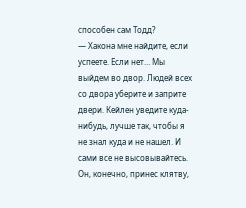способен сам Тодд?
— Хакона мне найдите, если успеете. Если нет… Мы выйдем во двор. Людей всех со двора уберите и заприте двери. Кейлен уведите куда-нибудь, лучше так, чтобы я не знал куда и не нашел. И сами все не высовывайтесь.
Он, конечно, принес клятву,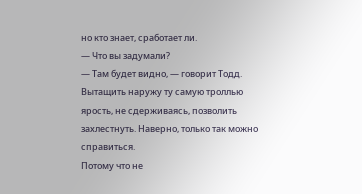но кто знает, сработает ли.
— Что вы задумали?
— Там будет видно, — говорит Тодд.
Вытащить наружу ту самую троллью ярость, не сдерживаясь, позволить захлестнуть. Наверно, только так можно справиться.
Потому что не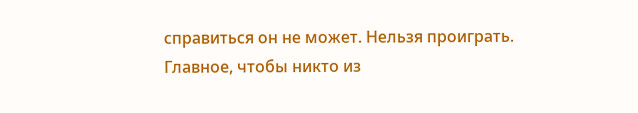справиться он не может. Нельзя проиграть.
Главное, чтобы никто из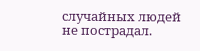случайных людей не пострадал.